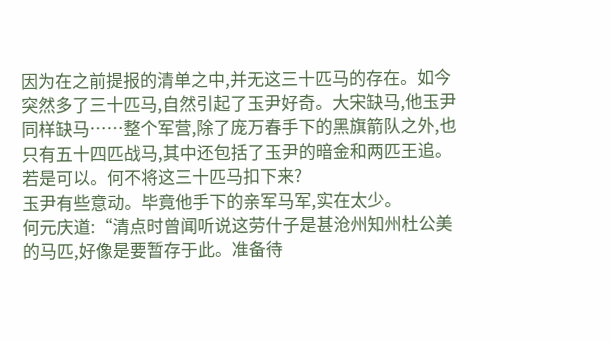因为在之前提报的清单之中,并无这三十匹马的存在。如今突然多了三十匹马,自然引起了玉尹好奇。大宋缺马,他玉尹同样缺马……整个军营,除了庞万春手下的黑旗箭队之外,也只有五十四匹战马,其中还包括了玉尹的暗金和两匹王追。
若是可以。何不将这三十匹马扣下来?
玉尹有些意动。毕竟他手下的亲军马军,实在太少。
何元庆道:“清点时曾闻听说这劳什子是甚沧州知州杜公美的马匹,好像是要暂存于此。准备待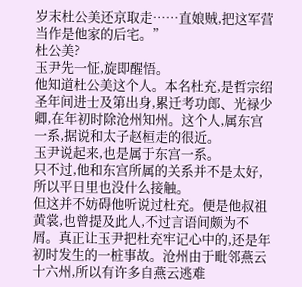岁末杜公美还京取走……直娘贼,把这军营当作是他家的后宅。”
杜公美?
玉尹先一怔,旋即醒悟。
他知道杜公美这个人。本名杜充,是哲宗绍圣年间进士及第出身,累迁考功郎、光禄少卿,在年初时除沧州知州。这个人,属东宫一系,据说和太子赵桓走的很近。
玉尹说起来,也是属于东宫一系。
只不过,他和东宫所属的关系并不是太好,所以平日里也没什么接触。
但这并不妨碍他听说过杜充。便是他叔祖黄裳,也曾提及此人,不过言语间颇为不屑。真正让玉尹把杜充牢记心中的,还是年初时发生的一桩事故。沧州由于毗邻燕云十六州,所以有许多自燕云逃难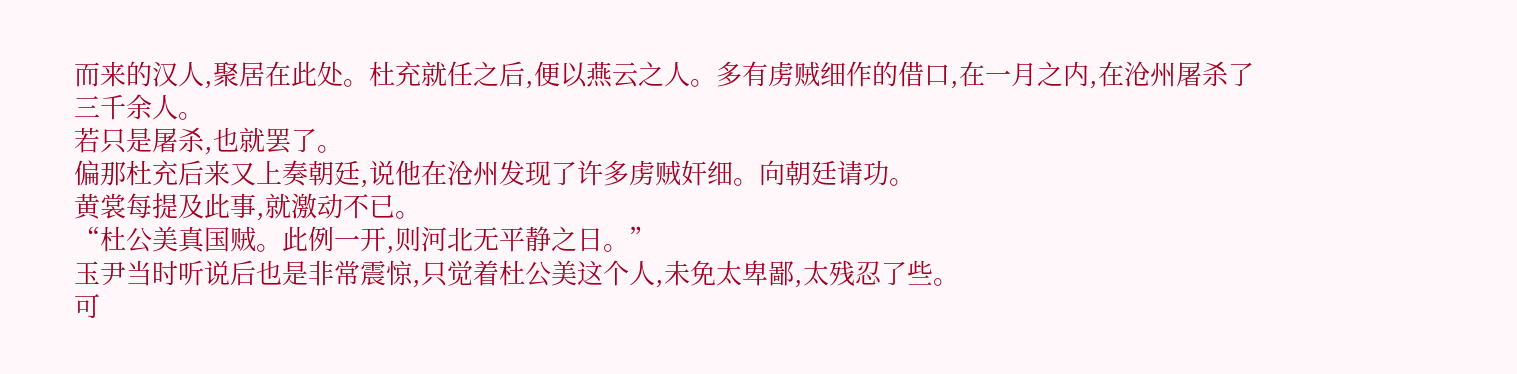而来的汉人,聚居在此处。杜充就任之后,便以燕云之人。多有虏贼细作的借口,在一月之内,在沧州屠杀了三千余人。
若只是屠杀,也就罢了。
偏那杜充后来又上奏朝廷,说他在沧州发现了许多虏贼奸细。向朝廷请功。
黄裳每提及此事,就激动不已。
“杜公美真国贼。此例一开,则河北无平静之日。”
玉尹当时听说后也是非常震惊,只觉着杜公美这个人,未免太卑鄙,太残忍了些。
可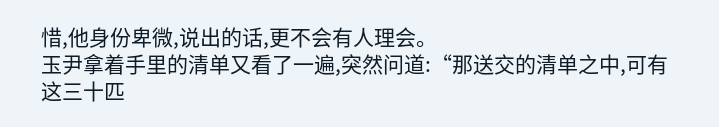惜,他身份卑微,说出的话,更不会有人理会。
玉尹拿着手里的清单又看了一遍,突然问道:“那送交的清单之中,可有这三十匹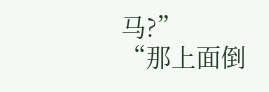马?”
“那上面倒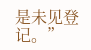是未见登记。”